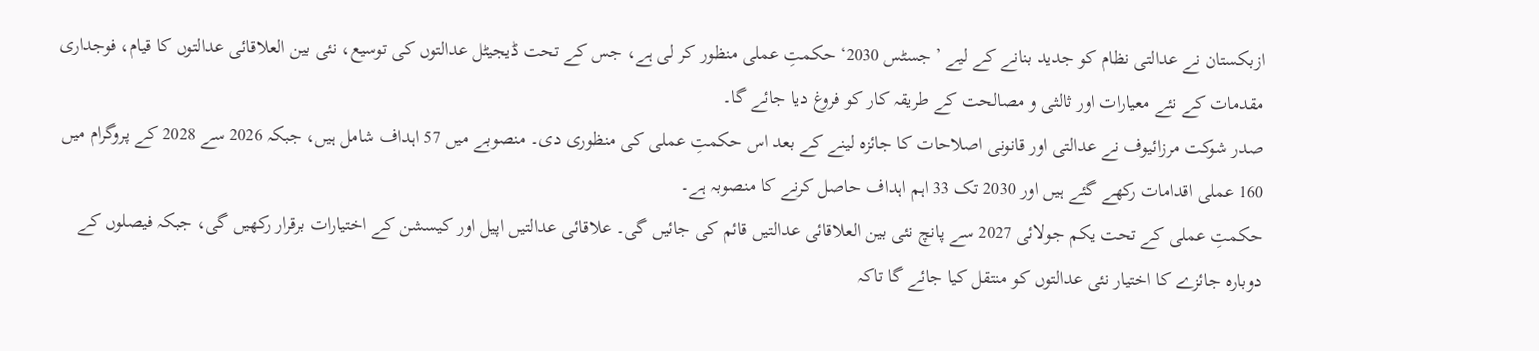ازبکستان نے عدالتی نظام کو جدید بنانے کے لیے ’جسٹس 2030‘ حکمتِ عملی منظور کر لی ہے، جس کے تحت ڈیجیٹل عدالتوں کی توسیع، نئی بین العلاقائی عدالتوں کا قیام، فوجداری مقدمات کے نئے معیارات اور ثالثی و مصالحت کے طریقہ کار کو فروغ دیا جائے گا۔
صدر شوکت مرزائیوف نے عدالتی اور قانونی اصلاحات کا جائزہ لینے کے بعد اس حکمتِ عملی کی منظوری دی۔ منصوبے میں 57 اہداف شامل ہیں، جبکہ 2026 سے 2028 کے پروگرام میں 160 عملی اقدامات رکھے گئے ہیں اور 2030 تک 33 اہم اہداف حاصل کرنے کا منصوبہ ہے۔
حکمتِ عملی کے تحت یکم جولائی 2027 سے پانچ نئی بین العلاقائی عدالتیں قائم کی جائیں گی۔ علاقائی عدالتیں اپیل اور کیسشن کے اختیارات برقرار رکھیں گی، جبکہ فیصلوں کے دوبارہ جائزے کا اختیار نئی عدالتوں کو منتقل کیا جائے گا تاکہ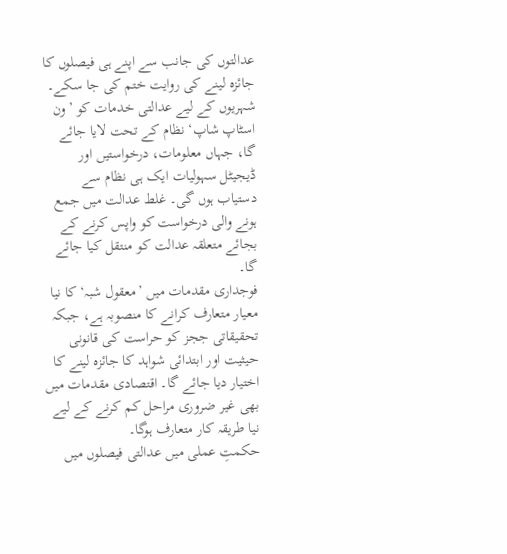عدالتوں کی جانب سے اپنے ہی فیصلوں کا جائزہ لینے کی روایت ختم کی جا سکے۔
شہریوں کے لیے عدالتی خدمات کو ’ون اسٹاپ شاپ‘ نظام کے تحت لایا جائے گا، جہاں معلومات، درخواستیں اور ڈیجیٹل سہولیات ایک ہی نظام سے دستیاب ہوں گی۔ غلط عدالت میں جمع ہونے والی درخواست کو واپس کرنے کے بجائے متعلقہ عدالت کو منتقل کیا جائے گا۔
فوجداری مقدمات میں ’معقول شبہ‘ کا نیا معیار متعارف کرانے کا منصوبہ ہے، جبکہ تحقیقاتی ججز کو حراست کی قانونی حیثیت اور ابتدائی شواہد کا جائزہ لینے کا اختیار دیا جائے گا۔ اقتصادی مقدمات میں بھی غیر ضروری مراحل کم کرنے کے لیے نیا طریقہ کار متعارف ہوگا۔
حکمتِ عملی میں عدالتی فیصلوں میں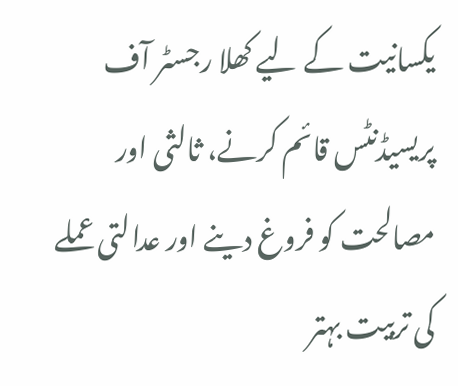یکسانیت کے لیے کھلا رجسٹر آف پریسیڈنٹس قائم کرنے، ثالثی اور مصالحت کو فروغ دینے اور عدالتی عملے کی تربیت بہتر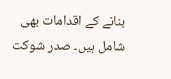بنانے کے اقدامات بھی شامل ہیں۔ صدر شوکت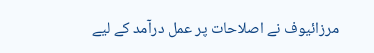مرزائیوف نے اصلاحات پر عمل درآمد کے لیے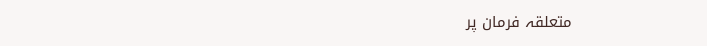متعلقہ فرمان پر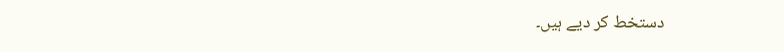دستخط کر دیے ہیں۔